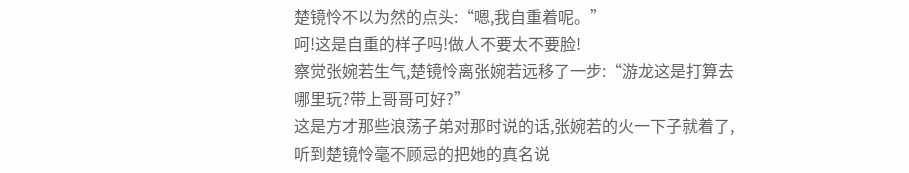楚镜怜不以为然的点头:“嗯,我自重着呢。”
呵!这是自重的样子吗!做人不要太不要脸!
察觉张婉若生气,楚镜怜离张婉若远移了一步:“游龙这是打算去哪里玩?带上哥哥可好?”
这是方才那些浪荡子弟对那时说的话,张婉若的火一下子就着了,听到楚镜怜毫不顾忌的把她的真名说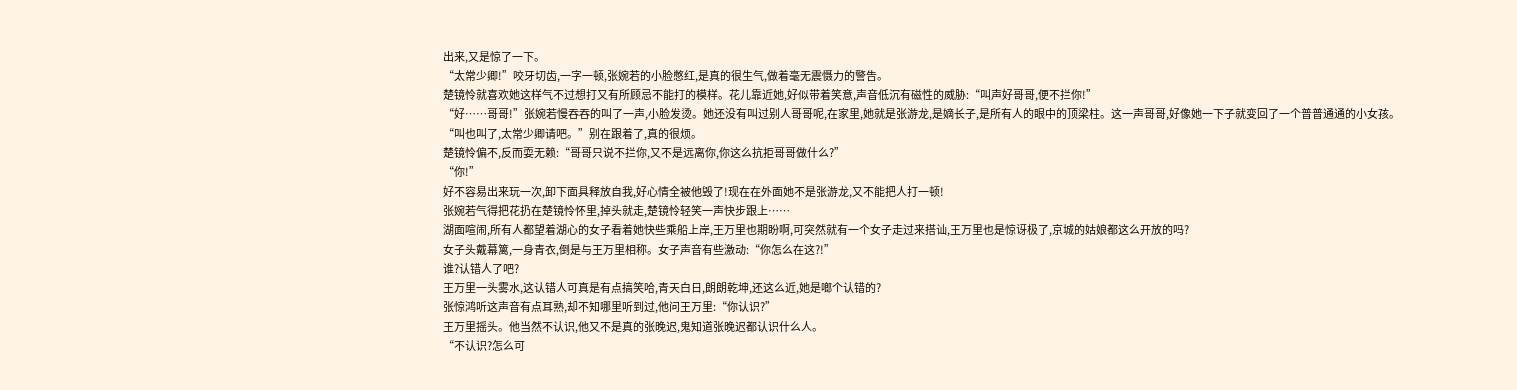出来,又是惊了一下。
“太常少卿!”咬牙切齿,一字一顿,张婉若的小脸憋红,是真的很生气,做着毫无震慑力的警告。
楚镜怜就喜欢她这样气不过想打又有所顾忌不能打的模样。花儿靠近她,好似带着笑意,声音低沉有磁性的威胁:“叫声好哥哥,便不拦你!”
“好……哥哥!”张婉若慢吞吞的叫了一声,小脸发烫。她还没有叫过别人哥哥呢,在家里,她就是张游龙,是嫡长子,是所有人的眼中的顶梁柱。这一声哥哥,好像她一下子就变回了一个普普通通的小女孩。
“叫也叫了,太常少卿请吧。”别在跟着了,真的很烦。
楚镜怜偏不,反而耍无赖:“哥哥只说不拦你,又不是远离你,你这么抗拒哥哥做什么?”
“你!”
好不容易出来玩一次,卸下面具释放自我,好心情全被他毁了!现在在外面她不是张游龙,又不能把人打一顿!
张婉若气得把花扔在楚镜怜怀里,掉头就走,楚镜怜轻笑一声快步跟上……
湖面喧闹,所有人都望着湖心的女子看着她快些乘船上岸,王万里也期盼啊,可突然就有一个女子走过来搭讪,王万里也是惊讶极了,京城的姑娘都这么开放的吗?
女子头戴幕篱,一身青衣,倒是与王万里相称。女子声音有些激动:“你怎么在这?!”
谁?认错人了吧?
王万里一头雾水,这认错人可真是有点搞笑哈,青天白日,朗朗乾坤,还这么近,她是啷个认错的?
张惊鸿听这声音有点耳熟,却不知哪里听到过,他问王万里:“你认识?”
王万里摇头。他当然不认识,他又不是真的张晚迟,鬼知道张晚迟都认识什么人。
“不认识?怎么可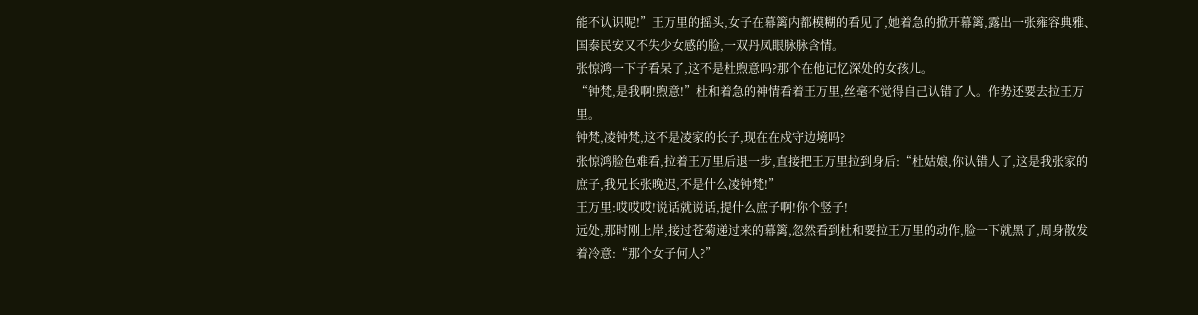能不认识呢!”王万里的摇头,女子在幕篱内都模糊的看见了,她着急的掀开幕篱,露出一张雍容典雅、国泰民安又不失少女感的脸,一双丹凤眼脉脉含情。
张惊鸿一下子看呆了,这不是杜煦意吗?那个在他记忆深处的女孩儿。
“钟梵,是我啊!煦意!”杜和着急的神情看着王万里,丝毫不觉得自己认错了人。作势还要去拉王万里。
钟梵,凌钟梵,这不是凌家的长子,现在在戍守边境吗?
张惊鸿脸色难看,拉着王万里后退一步,直接把王万里拉到身后:“杜姑娘,你认错人了,这是我张家的庶子,我兄长张晚迟,不是什么凌钟梵!”
王万里:哎哎哎!说话就说话,提什么庶子啊!你个竖子!
远处,那时刚上岸,接过苍菊递过来的幕篱,忽然看到杜和要拉王万里的动作,脸一下就黑了,周身散发着冷意:“那个女子何人?”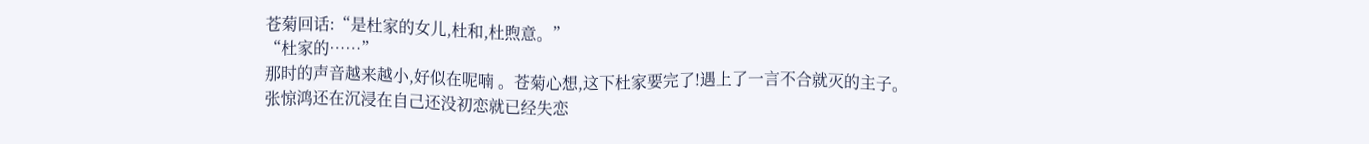苍菊回话:“是杜家的女儿,杜和,杜煦意。”
“杜家的……”
那时的声音越来越小,好似在呢喃 。苍菊心想,这下杜家要完了!遇上了一言不合就灭的主子。
张惊鸿还在沉浸在自己还没初恋就已经失恋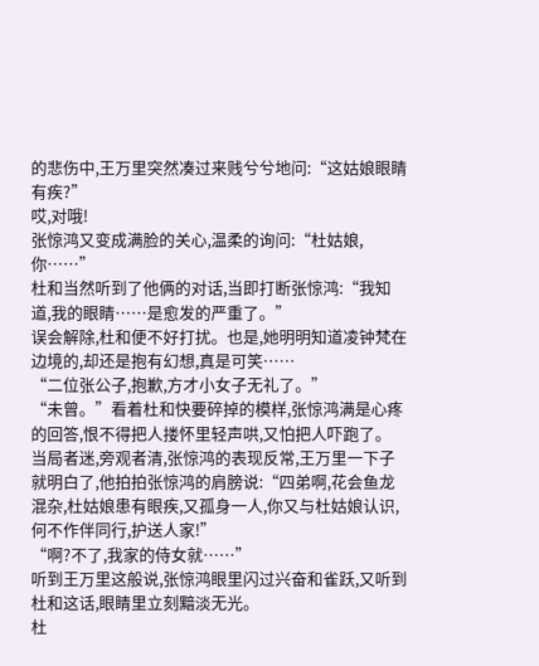的悲伤中,王万里突然凑过来贱兮兮地问:“这姑娘眼睛有疾?”
哎,对哦!
张惊鸿又变成满脸的关心,温柔的询问:“杜姑娘,你……”
杜和当然听到了他俩的对话,当即打断张惊鸿:“我知道,我的眼睛……是愈发的严重了。”
误会解除,杜和便不好打扰。也是,她明明知道凌钟梵在边境的,却还是抱有幻想,真是可笑……
“二位张公子,抱歉,方才小女子无礼了。”
“未曾。”看着杜和快要碎掉的模样,张惊鸿满是心疼的回答,恨不得把人搂怀里轻声哄,又怕把人吓跑了。
当局者迷,旁观者清,张惊鸿的表现反常,王万里一下子就明白了,他拍拍张惊鸿的肩膀说:“四弟啊,花会鱼龙混杂,杜姑娘患有眼疾,又孤身一人,你又与杜姑娘认识,何不作伴同行,护送人家!”
“啊?不了,我家的侍女就……”
听到王万里这般说,张惊鸿眼里闪过兴奋和雀跃,又听到杜和这话,眼睛里立刻黯淡无光。
杜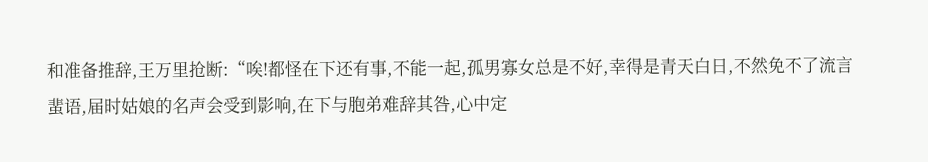和准备推辞,王万里抢断:“唉!都怪在下还有事,不能一起,孤男寡女总是不好,幸得是青天白日,不然免不了流言蜚语,届时姑娘的名声会受到影响,在下与胞弟难辞其咎,心中定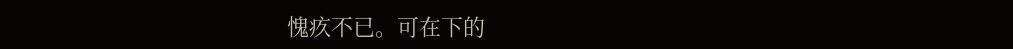愧疚不已。可在下的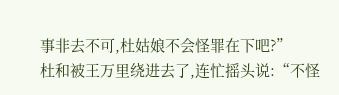事非去不可,杜姑娘不会怪罪在下吧?”
杜和被王万里绕进去了,连忙摇头说:“不怪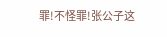罪!不怪罪!张公子这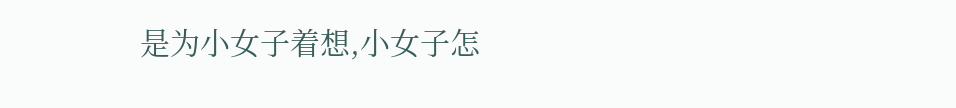是为小女子着想,小女子怎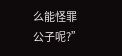么能怪罪公子呢?”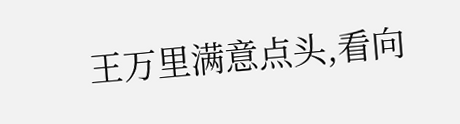王万里满意点头,看向